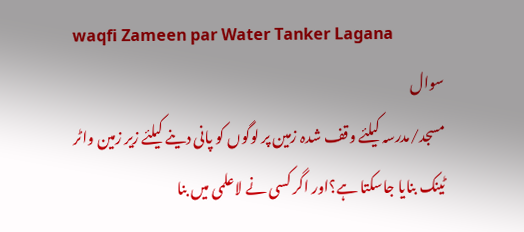waqfi Zameen par Water Tanker Lagana
سوال
مسجد/مدرسہ کیلئے وقف شدہ زمین پر لوگوں کو پانی دینے کیلئے زیر زمین واٹر ٹینک بنایا جاسکتا ہے؟اور اگر کسی نے لاعلمی میں بنا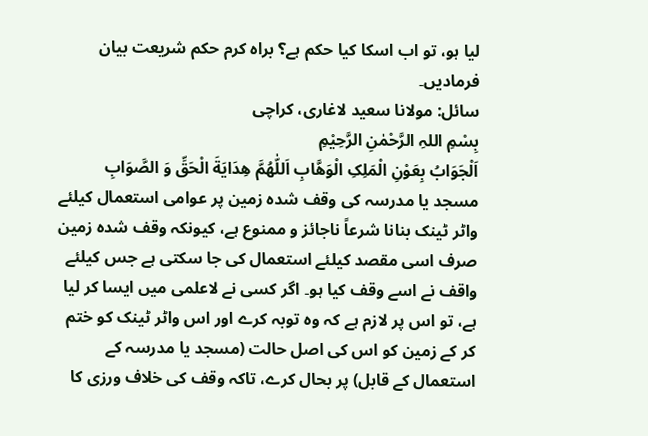لیا ہو، تو اب اسکا کیا حکم ہے؟ براہ کرم حکم شریعت بیان فرمادیں۔
سائل: مولانا سعید لاغاری، کراچی
بِسْمِ اللہِ الرَّحْمٰنِ الرَّحِيْمِ
اَلْجَوَابُ بِعَوْنِ الْمَلِکِ الْوَھَّابِ اَللّٰھُمَّ ھِدَايَةَ الْحَقِّ وَ الصَّوَابِ
مسجد یا مدرسہ کی وقف شدہ زمین پر عوامی استعمال کیلئے واٹر ٹینک بنانا شرعاً ناجائز و ممنوع ہے، کیونکہ وقف شدہ زمین صرف اسی مقصد کیلئے استعمال کی جا سکتی ہے جس کیلئے واقف نے اسے وقف کیا ہو۔ اگر کسی نے لاعلمی میں ایسا کر لیا ہے، تو اس پر لازم ہے کہ وہ توبہ کرے اور اس واٹر ٹینک کو ختم کر کے زمین کو اس کی اصل حالت (مسجد یا مدرسہ کے استعمال کے قابل) پر بحال کرے، تاکہ وقف کی خلاف ورزی کا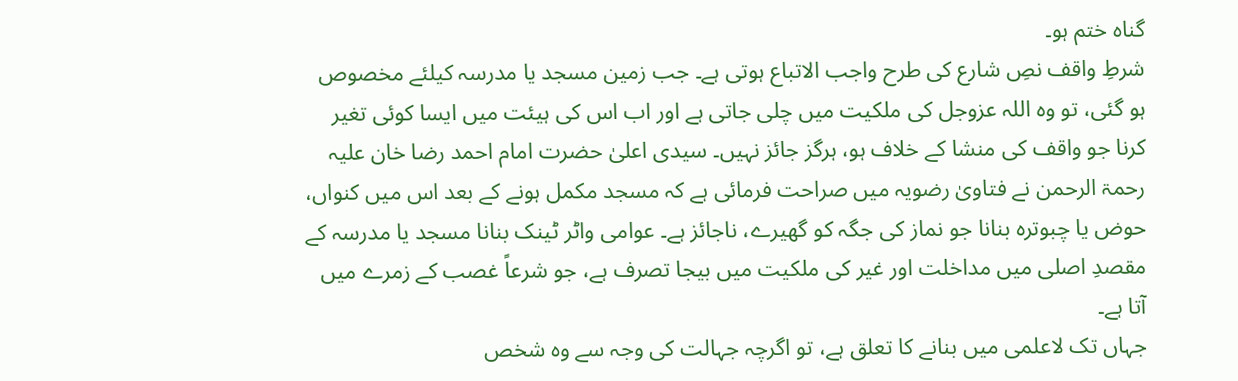گناہ ختم ہو۔
شرطِ واقف نصِ شارع کی طرح واجب الاتباع ہوتی ہے۔ جب زمین مسجد یا مدرسہ کیلئے مخصوص ہو گئی، تو وہ اللہ عزوجل کی ملکیت میں چلی جاتی ہے اور اب اس کی ہیئت میں ایسا کوئی تغیر کرنا جو واقف کی منشا کے خلاف ہو، ہرگز جائز نہیں۔ سیدی اعلیٰ حضرت امام احمد رضا خان علیہ رحمۃ الرحمن نے فتاویٰ رضویہ میں صراحت فرمائی ہے کہ مسجد مکمل ہونے کے بعد اس میں کنواں، حوض یا چبوترہ بنانا جو نماز کی جگہ کو گھیرے، ناجائز ہے۔ عوامی واٹر ٹینک بنانا مسجد یا مدرسہ کے مقصدِ اصلی میں مداخلت اور غیر کی ملکیت میں بیجا تصرف ہے، جو شرعاً غصب کے زمرے میں آتا ہے۔
جہاں تک لاعلمی میں بنانے کا تعلق ہے، تو اگرچہ جہالت کی وجہ سے وہ شخص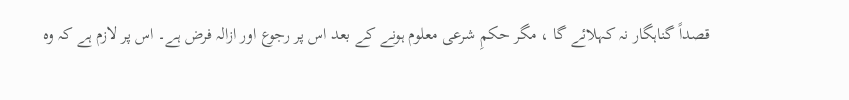قصداً گناہگار نہ کہلائے گا ، مگر حکمِ شرعی معلوم ہونے کے بعد اس پر رجوع اور ازالہ فرض ہے۔ اس پر لازم ہے کہ وہ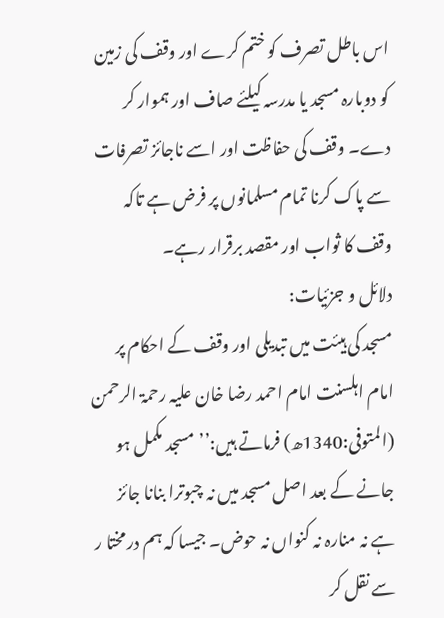اس باطل تصرف کو ختم کرے اور وقف کی زمین کو دوبارہ مسجد یا مدرسہ کیلئے صاف اور ہموار کر دے۔ وقف کی حفاظت اور اسے ناجائز تصرفات سے پاک کرنا تمام مسلمانوں پر فرض ہے تاکہ وقف کا ثواب اور مقصد برقرار رہے۔
دلائل و جزئیات:
مسجد کی ہیئت میں تبدیلی اور وقف کے احکام پر امام اہلسنت امام احمد رضا خان علیہ رحمۃ الرحمن (المتوفی:1340ھ) فرماتے ہیں:’’مسجد مکمل ہو جانے کے بعد اصل مسجد میں نہ چبوترا بنانا جائز ہے نہ منارہ نہ کنواں نہ حوض۔ جیسا کہ ہم در مختا ر سے نقل کر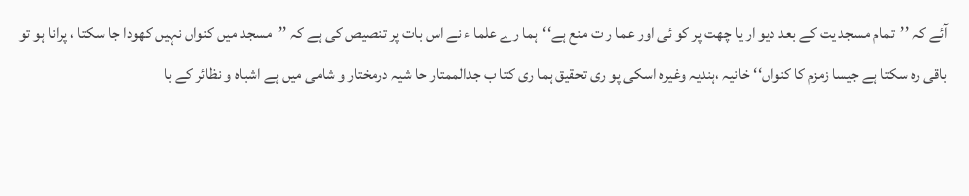آئے کہ ’’تمام مسجد یت کے بعد دیو ار یا چھت پر کو ئی اور عما ر ت منع ہے‘‘ہما رے علما ء نے اس بات پر تنصیص کی ہے کہ ’’مسجد میں کنواں نہیں کھودا جا سکتا ، پرانا ہو تو باقی رہ سکتا ہے جیسا زمزم کا کنواں‘‘ خانیہ ،ہندیہ وغیرہ اسکی پو ری تحقیق ہما ری کتا ب جدالممتار حا شیہ درمختار و شامی میں ہے اشباہ و نظائر کے با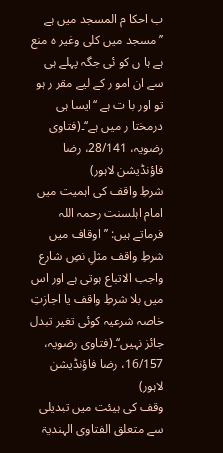ب احکا م المسجد میں ہے ’’مسجد میں کلی وغیر ہ منع ہے ہا ں کو ئی جگہ پہلے ہی سے ان امو ر کے لیے مقر ر ہو تو اور با ت ہے ‘‘ایسا ہی درمختا ر میں ہے‘‘۔(فتاوی رضویہ، 28/141، رضا فاؤنڈیشن لاہور)
شرطِ واقف کی اہمیت میں امام اہلسنت رحمہ اللہ فرماتے ہیں: ’’اوقاف میں شرطِ واقف مثلِ نصِ شارع واجب الاتباع ہوتی ہے اور اس میں بلا شرطِ واقف یا اجازتِ خاصہ شرعیہ کوئی تغیر تبدل جائز نہیں‘‘۔(فتاوی رضویہ، 16/157، رضا فاؤنڈیشن لاہور)
وقف کی ہیئت میں تبدیلی سے متعلق الفتاوی الہندیۃ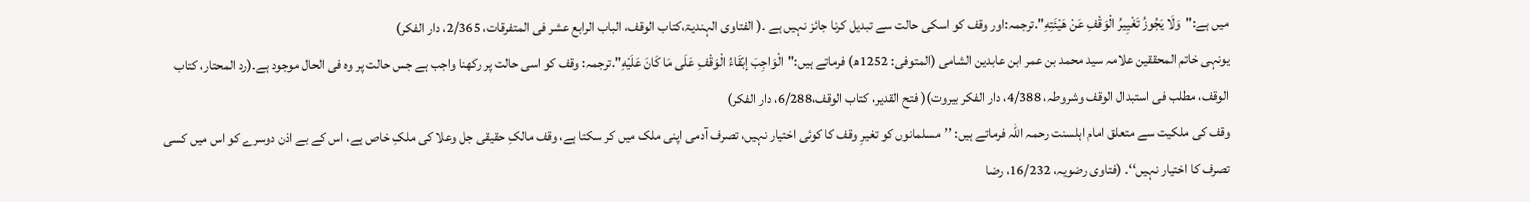میں ہے:"وَلَا يَجُوزُ تَغْيِيرُ الْوَقْفِ عَنْ هَيْئَتِهِ".ترجمہ:اور وقف کو اسکی حالت سے تبدیل کرنا جائز نہیں ہے ۔( الفتاوی الہندیۃ،کتاب الوقف، الباب الرابع عشر فی المتفرقات، 2/365، دار الفکر)
یونہی خاتم المحققین علامہ سید محمد بن عمر ابن عابدین الشامی (المتوفی: 1252ھ) فرماتے ہیں:"الْوَاجِبَ إبْقَاءُ الْوَقْفِ عَلَى مَا كَانَ عَلَيْهِ".ترجمہ: وقف کو اسی حالت پر رکھنا واجب ہے جس حالت پر وہ فی الحال موجود ہے۔(رد المحتار، کتاب الوقف، مطلب فی استبدال الوقف وشروطہ، 4/388، دار الفکر بیروت)( فتح القدیر، کتاب الوقف،6/288، دار الفكر)
وقف کی ملکیت سے متعلق امام اہلسنت رحمہ اللہ فرماتے ہیں: ’’مسلمانوں کو تغیرِ وقف کا کوئی اختیار نہیں، تصرف آدمی اپنی ملک میں کر سکتا ہے، وقف مالکِ حقیقی جل وعلا کی ملکِ خاص ہے، اس کے بے اذن دوسرے کو اس میں کسی تصرف کا اختیار نہیں‘‘۔ (فتاوی رضویہ، 16/232، رضا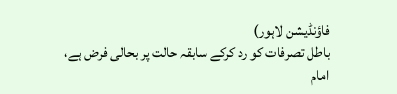فاؤنڈیشن لاہور)
باطل تصرفات کو رد کرکے سابقہ حالت پر بحالی فرض ہے، امام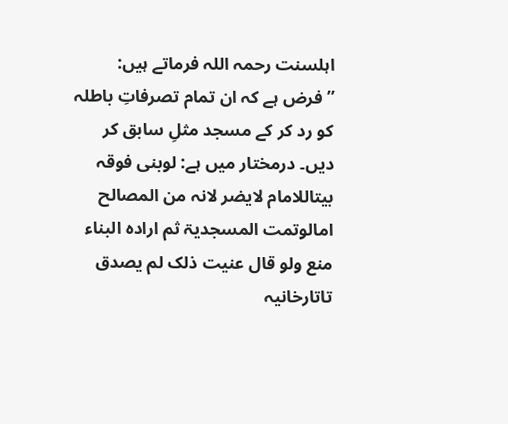اہلسنت رحمہ اللہ فرماتے ہیں: ’’فرض ہے کہ ان تمام تصرفاتِ باطلہ کو رد کر کے مسجد مثلِ سابق کر دیں۔ درمختار میں ہے: لوبنی فوقہ بیتاللامام لایضر لانہ من المصالح امالوتمت المسجدیۃ ثم ارادہ البناء منع ولو قال عنیت ذلک لم یصدق تاتارخانیہ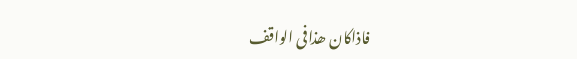فاذاکان ھذافی الواقف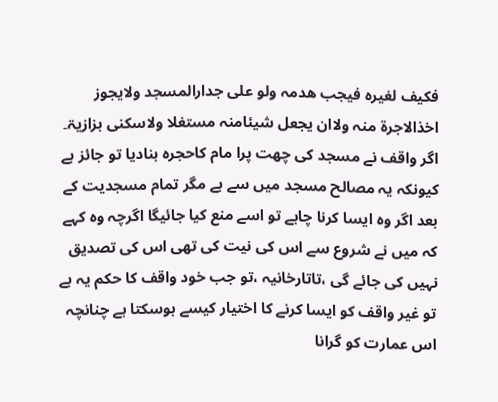فکیف لغیرہ فیجب ھدمہ ولو علی جدارالمسجد ولایجوز اخذالاجرۃ منہ ولاان یجعل شیئامنہ مستغلا ولاسکنی بزازیۃ۔ اگر واقف نے مسجد کی چھت پرا مام کاحجرہ بنادیا تو جائز ہے کیونکہ یہ مصالح مسجد میں سے ہے مگر تمام مسجدیت کے بعد اگر وہ ایسا کرنا چاہے تو اسے منع کیا جائیگا اگرچہ وہ کہے کہ میں نے شروع سے اس کی نیت کی تھی اس کی تصدیق نہیں کی جائے گی ،تاتارخانیہ ،تو جب خود واقف کا حکم یہ ہے تو غیر واقف کو ایسا کرنے کا اختیار کیسے ہوسکتا ہے چنانچہ اس عمارت کو گرانا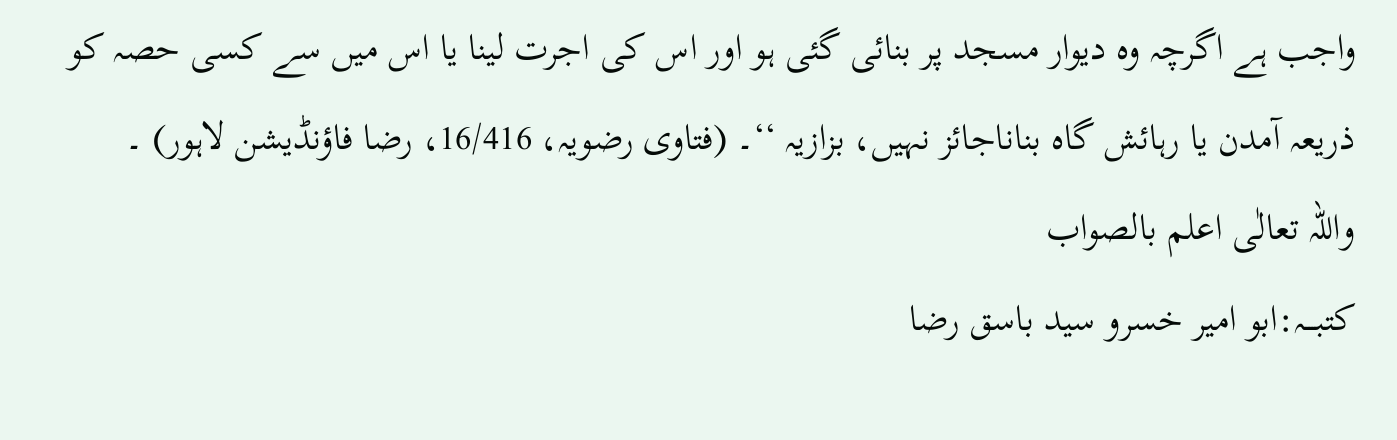واجب ہے اگرچہ وہ دیوار مسجد پر بنائی گئی ہو اور اس کی اجرت لینا یا اس میں سے کسی حصہ کو ذریعہ آمدن یا رہائش گاہ بناناجائز نہیں، بزازیہ ‘‘۔ (فتاوی رضویہ، 16/416، رضا فاؤنڈیشن لاہور) ۔
واللہ تعالٰی اعلم بالصواب
کتبـــہ:ابو امیر خسرو سید باسق رضا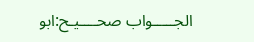الجـــــواب صحــــیـح:ابو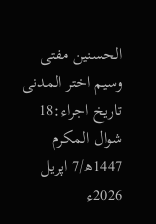الحسنین مفتی وسیم اختر المدنی
تاریخ اجراء:18 شوال المکرم 1447ھ/7 اپریل 2026ء